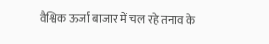वैश्विक ऊर्जा बाजार में चल रहे तनाव के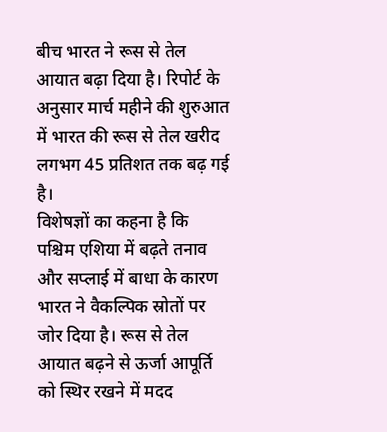बीच भारत ने रूस से तेल आयात बढ़ा दिया है। रिपोर्ट के अनुसार मार्च महीने की शुरुआत में भारत की रूस से तेल खरीद लगभग 45 प्रतिशत तक बढ़ गई है।
विशेषज्ञों का कहना है कि पश्चिम एशिया में बढ़ते तनाव और सप्लाई में बाधा के कारण भारत ने वैकल्पिक स्रोतों पर जोर दिया है। रूस से तेल आयात बढ़ने से ऊर्जा आपूर्ति को स्थिर रखने में मदद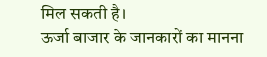मिल सकती है।
ऊर्जा बाजार के जानकारों का मानना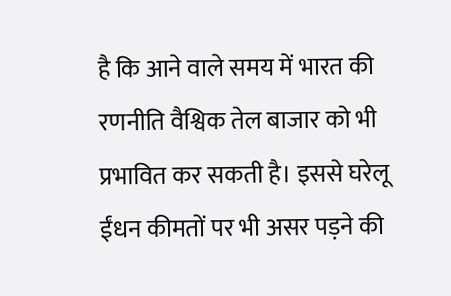है कि आने वाले समय में भारत की रणनीति वैश्विक तेल बाजार को भी प्रभावित कर सकती है। इससे घरेलू ईंधन कीमतों पर भी असर पड़ने की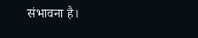संभावना है।